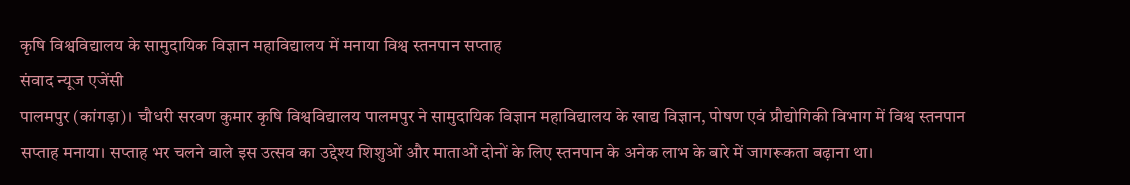कृषि विश्वविद्यालय के सामुदायिक विज्ञान महाविद्यालय में मनाया विश्व स्तनपान सप्ताह
संवाद न्यूज एजेंसी
पालमपुर (कांगड़ा)। चौधरी सरवण कुमार कृषि विश्वविद्यालय पालमपुर ने सामुदायिक विज्ञान महाविद्यालय के खाद्य विज्ञान, पोषण एवं प्रौद्योगिकी विभाग में विश्व स्तनपान सप्ताह मनाया। सप्ताह भर चलने वाले इस उत्सव का उद्देश्य शिशुओं और माताओं दोनों के लिए स्तनपान के अनेक लाभ के बारे में जागरूकता बढ़ाना था।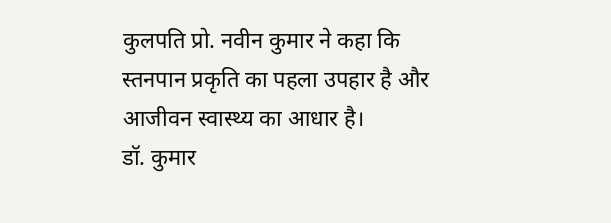कुलपति प्रो. नवीन कुमार ने कहा कि स्तनपान प्रकृति का पहला उपहार है और आजीवन स्वास्थ्य का आधार है।
डॉ. कुमार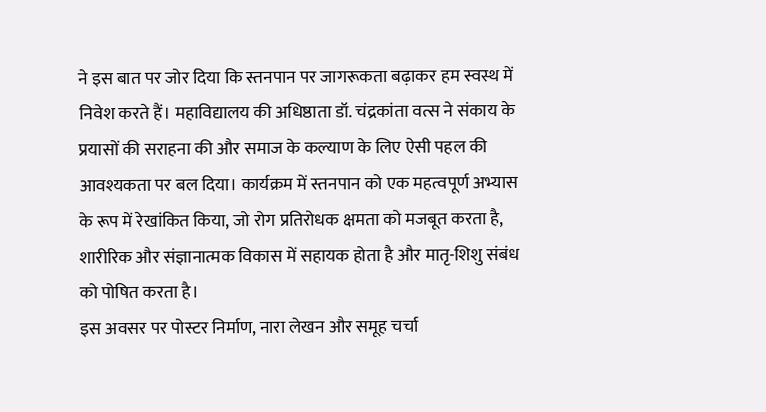ने इस बात पर जोर दिया कि स्तनपान पर जागरूकता बढ़ाकर हम स्वस्थ में निवेश करते हैं। महाविद्यालय की अधिष्ठाता डॉ. चंद्रकांता वत्स ने संकाय के प्रयासों की सराहना की और समाज के कल्याण के लिए ऐसी पहल की आवश्यकता पर बल दिया। कार्यक्रम में स्तनपान को एक महत्वपूर्ण अभ्यास के रूप में रेखांकित किया, जो रोग प्रतिरोधक क्षमता को मजबूत करता है, शारीरिक और संज्ञानात्मक विकास में सहायक होता है और मातृ-शिशु संबंध को पोषित करता है।
इस अवसर पर पोस्टर निर्माण, नारा लेखन और समूह चर्चा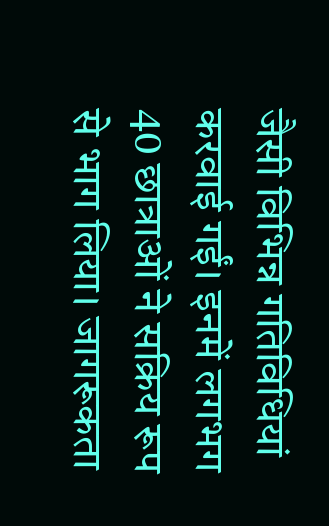जैसी विभिन्न गतिविधियां करवाई गईं। इनमें लगभग 40 छात्राओं ने सक्रिय रूप से भाग लिया। जागरूकता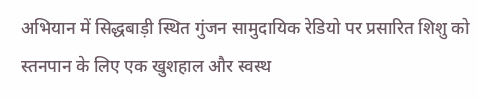अभियान में सिद्धबाड़ी स्थित गुंजन सामुदायिक रेडियो पर प्रसारित शिशु को स्तनपान के लिए एक खुशहाल और स्वस्थ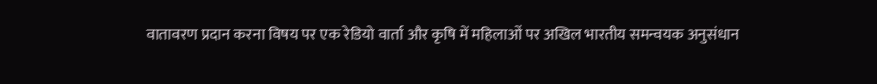वातावरण प्रदान करना विषय पर एक रेडियो वार्ता और कृषि में महिलाओं पर अखिल भारतीय समन्वयक अनुसंधान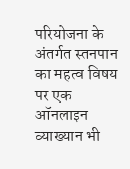परियोजना के अंतर्गत स्तनपान का महत्व विषय पर एक ऑनलाइन व्याख्यान भी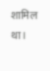शामिल था।